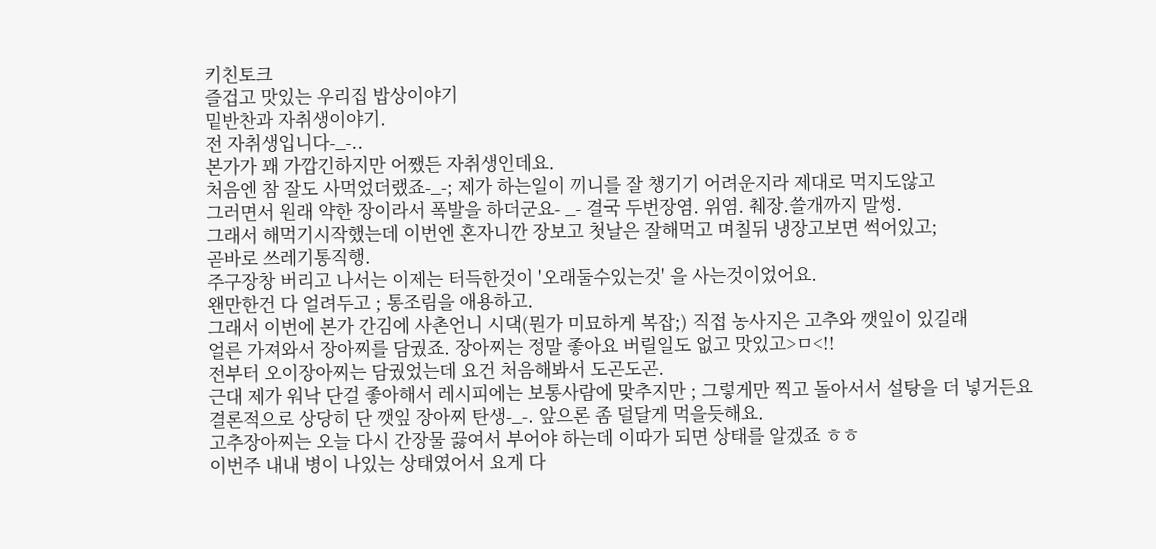키친토크
즐겁고 맛있는 우리집 밥상이야기
밑반찬과 자취생이야기.
전 자취생입니다-_-..
본가가 꽤 가깝긴하지만 어쨌든 자취생인데요.
처음엔 참 잘도 사먹었더랬죠-_-; 제가 하는일이 끼니를 잘 챙기기 어려운지라 제대로 먹지도않고
그러면서 원래 약한 장이라서 폭발을 하더군요- _- 결국 두번장염. 위염. 췌장.쓸개까지 말썽.
그래서 해먹기시작했는데 이번엔 혼자니깐 장보고 첫날은 잘해먹고 며칠뒤 냉장고보면 썩어있고;
곧바로 쓰레기통직행.
주구장창 버리고 나서는 이제는 터득한것이 '오래둘수있는것' 을 사는것이었어요.
왠만한건 다 얼려두고 ; 통조림을 애용하고.
그래서 이번에 본가 간김에 사촌언니 시댁(뭔가 미묘하게 복잡;) 직접 농사지은 고추와 깻잎이 있길래
얼른 가져와서 장아찌를 담궜죠. 장아찌는 정말 좋아요 버릴일도 없고 맛있고>ㅁ<!!
전부터 오이장아찌는 담궜었는데 요건 처음해봐서 도곤도곤.
근대 제가 워낙 단걸 좋아해서 레시피에는 보통사람에 맞추지만 ; 그렇게만 찍고 돌아서서 설탕을 더 넣거든요
결론적으로 상당히 단 깻잎 장아찌 탄생-_-. 앞으론 좀 덜달게 먹을듯해요.
고추장아찌는 오늘 다시 간장물 끓여서 부어야 하는데 이따가 되면 상태를 알겠죠 ㅎㅎ
이번주 내내 병이 나있는 상태였어서 요게 다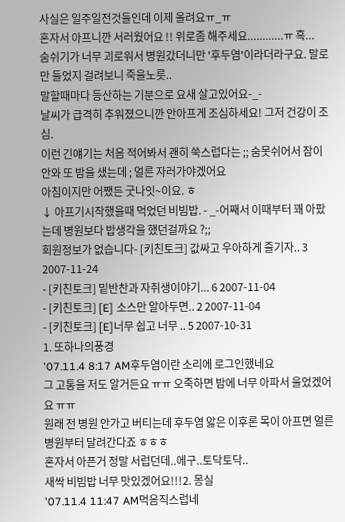사실은 일주일전것들인데 이제 올려요ㅠ_ㅠ
혼자서 아프니깐 서러웠어요 !! 위로좀 해주세요............ㅠ 흑...
숨쉬기가 너무 괴로워서 병원갔더니만 '후두염'이라더라구요. 말로만 들었지 걸려보니 죽을노릇..
말할때마다 등산하는 기분으로 요새 살고있어요-_-
날씨가 급격히 추워졌으니깐 안아프게 조심하세요! 그저 건강이 조심.
이런 긴얘기는 처음 적어봐서 괜히 쑥스럽다는 ;; 숨못쉬어서 잠이 안와 또 밤을 샜는데 ; 얼른 자러가야겠어요
아침이지만 어쨌든 굿나잇~이요. ㅎ
↓ 아프기시작했을때 먹었던 비빔밥. - _-어째서 이때부터 꽤 아팠는데 병원보다 밥생각을 했던걸까요 ?;;
회원정보가 없습니다- [키친토크] 값싸고 우아하게 즐기자.. 3 2007-11-24
- [키친토크] 밑반찬과 자취생이야기... 6 2007-11-04
- [키친토크] [E] 소스만 알아두면.. 2 2007-11-04
- [키친토크] [E]너무 쉽고 너무 .. 5 2007-10-31
1. 또하나의풍경
'07.11.4 8:17 AM후두염이란 소리에 로그인했네요
그 고통을 저도 알거든요 ㅠㅠ 오죽하면 밤에 너무 아파서 울었겠어요 ㅠㅠ
원래 전 병원 안가고 버티는데 후두염 앓은 이후론 목이 아프면 얼른 병원부터 달려간다죠 ㅎㅎㅎ
혼자서 아픈거 정말 서럽던데..에구..토닥토닥..
새싹 비빔밥 너무 맛있겠어요!!!2. 몽실
'07.11.4 11:47 AM먹음직스럽네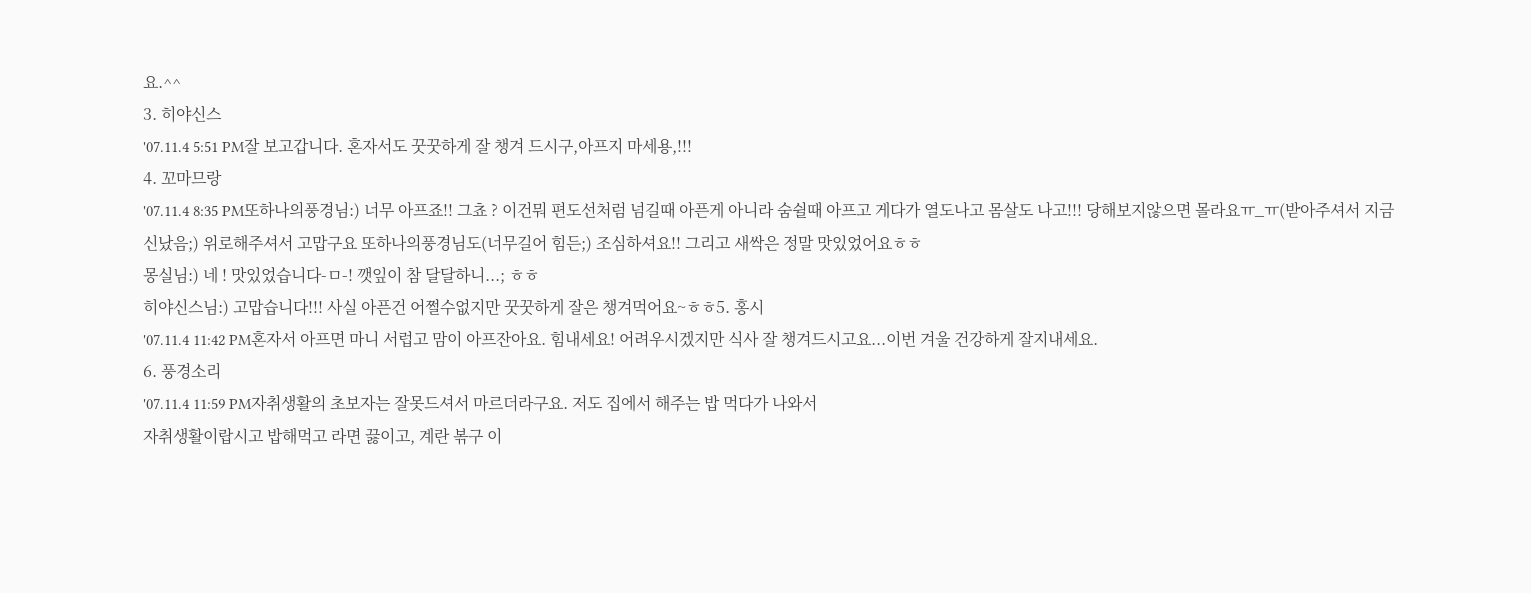요.^^
3. 히야신스
'07.11.4 5:51 PM잘 보고갑니다. 혼자서도 꿋꿋하게 잘 챙겨 드시구,아프지 마세용,!!!
4. 꼬마므랑
'07.11.4 8:35 PM또하나의풍경님:) 너무 아프죠!! 그쵸 ? 이건뭐 편도선처럼 넘길때 아픈게 아니라 숨쉴때 아프고 게다가 열도나고 몸살도 나고!!! 당해보지않으면 몰라요ㅠ_ㅠ(받아주셔서 지금 신났음;) 위로해주셔서 고맙구요 또하나의풍경님도(너무길어 힘든;) 조심하셔요!! 그리고 새싹은 정말 맛있었어요ㅎㅎ
몽실님:) 네 ! 맛있었습니다-ㅁ-! 깻잎이 참 달달하니...; ㅎㅎ
히야신스님:) 고맙습니다!!! 사실 아픈건 어쩔수없지만 꿋꿋하게 잘은 챙겨먹어요~ㅎㅎ5. 홍시
'07.11.4 11:42 PM혼자서 아프면 마니 서럽고 맘이 아프잔아요. 힘내세요! 어려우시겠지만 식사 잘 챙겨드시고요...이번 겨울 건강하게 잘지내세요.
6. 풍경소리
'07.11.4 11:59 PM자취생활의 초보자는 잘못드셔서 마르더라구요. 저도 집에서 해주는 밥 먹다가 나와서
자취생활이랍시고 밥해먹고 라면 끓이고, 계란 볶구 이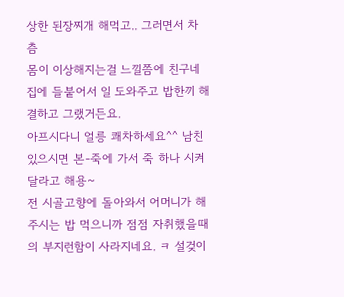상한 된장찌개 해먹고.. 그러면서 차츰
몸이 이상해지는걸 느낄쯤에 친구네집에 들붙어서 일 도와주고 밥한끼 해결하고 그랬거든요.
아프시다니 얼릉 쾌차하세요^^ 남친있으시면 본-죽에 가서 죽 하나 시켜달라고 해용~
전 시골고향에 돌아와서 어머니가 해주시는 밥 먹으니까 점점 자취했을때의 부지런함이 사라지네요. ㅋ 설겆이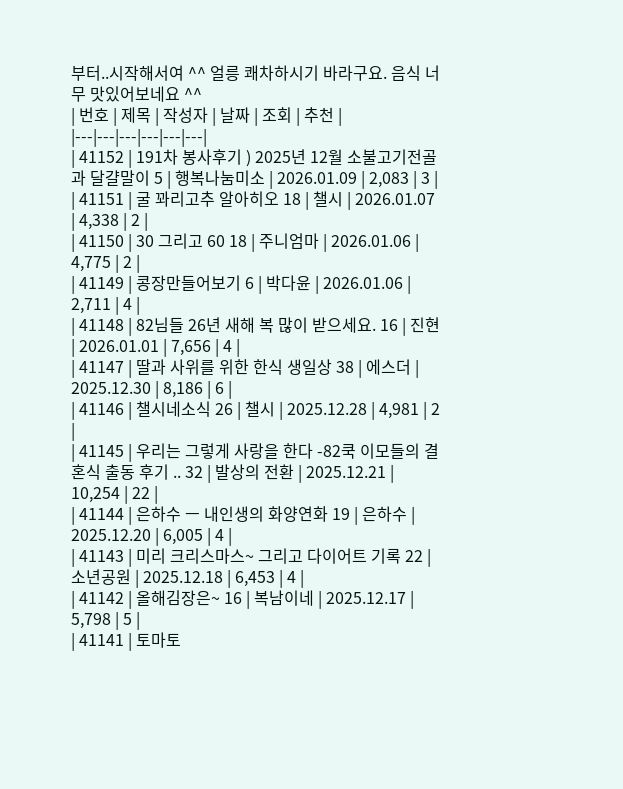부터..시작해서여 ^^ 얼릉 쾌차하시기 바라구요. 음식 너무 맛있어보네요 ^^
| 번호 | 제목 | 작성자 | 날짜 | 조회 | 추천 |
|---|---|---|---|---|---|
| 41152 | 191차 봉사후기 ) 2025년 12월 소불고기전골과 달걀말이 5 | 행복나눔미소 | 2026.01.09 | 2,083 | 3 |
| 41151 | 굴 꽈리고추 알아히오 18 | 챌시 | 2026.01.07 | 4,338 | 2 |
| 41150 | 30 그리고 60 18 | 주니엄마 | 2026.01.06 | 4,775 | 2 |
| 41149 | 콩장만들어보기 6 | 박다윤 | 2026.01.06 | 2,711 | 4 |
| 41148 | 82님들 26년 새해 복 많이 받으세요. 16 | 진현 | 2026.01.01 | 7,656 | 4 |
| 41147 | 딸과 사위를 위한 한식 생일상 38 | 에스더 | 2025.12.30 | 8,186 | 6 |
| 41146 | 챌시네소식 26 | 챌시 | 2025.12.28 | 4,981 | 2 |
| 41145 | 우리는 그렇게 사랑을 한다 -82쿡 이모들의 결혼식 출동 후기 .. 32 | 발상의 전환 | 2025.12.21 | 10,254 | 22 |
| 41144 | 은하수 ㅡ 내인생의 화양연화 19 | 은하수 | 2025.12.20 | 6,005 | 4 |
| 41143 | 미리 크리스마스~ 그리고 다이어트 기록 22 | 소년공원 | 2025.12.18 | 6,453 | 4 |
| 41142 | 올해김장은~ 16 | 복남이네 | 2025.12.17 | 5,798 | 5 |
| 41141 | 토마토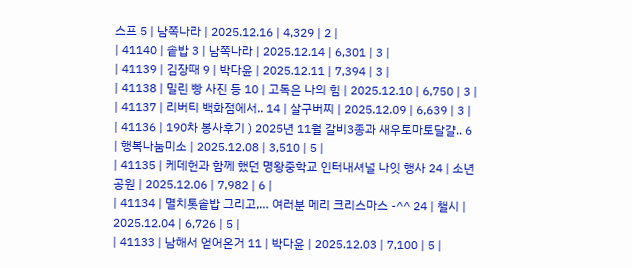스프 5 | 남쪽나라 | 2025.12.16 | 4,329 | 2 |
| 41140 | 솥밥 3 | 남쪽나라 | 2025.12.14 | 6,301 | 3 |
| 41139 | 김장때 9 | 박다윤 | 2025.12.11 | 7,394 | 3 |
| 41138 | 밀린 빵 사진 등 10 | 고독은 나의 힘 | 2025.12.10 | 6,750 | 3 |
| 41137 | 리버티 백화점에서.. 14 | 살구버찌 | 2025.12.09 | 6,639 | 3 |
| 41136 | 190차 봉사후기 ) 2025년 11월 갈비3종과 새우토마토달걀.. 6 | 행복나눔미소 | 2025.12.08 | 3,510 | 5 |
| 41135 | 케데헌과 함께 했던 명왕중학교 인터내셔널 나잇 행사 24 | 소년공원 | 2025.12.06 | 7,982 | 6 |
| 41134 | 멸치톳솥밥 그리고,… 여러분 메리 크리스마스 -^^ 24 | 챌시 | 2025.12.04 | 6,726 | 5 |
| 41133 | 남해서 얻어온거 11 | 박다윤 | 2025.12.03 | 7,100 | 5 |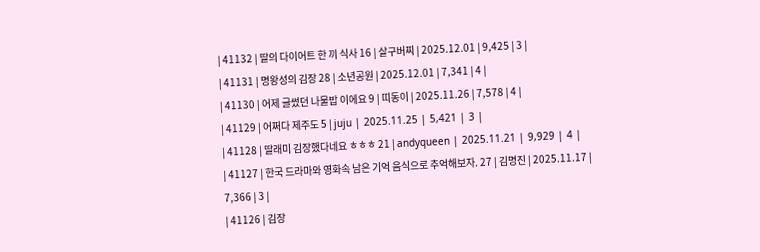| 41132 | 딸의 다이어트 한 끼 식사 16 | 살구버찌 | 2025.12.01 | 9,425 | 3 |
| 41131 | 명왕성의 김장 28 | 소년공원 | 2025.12.01 | 7,341 | 4 |
| 41130 | 어제 글썼던 나물밥 이에요 9 | 띠동이 | 2025.11.26 | 7,578 | 4 |
| 41129 | 어쩌다 제주도 5 | juju | 2025.11.25 | 5,421 | 3 |
| 41128 | 딸래미 김장했다네요 ㅎㅎㅎ 21 | andyqueen | 2025.11.21 | 9,929 | 4 |
| 41127 | 한국 드라마와 영화속 남은 기억 음식으로 추억해보자. 27 | 김명진 | 2025.11.17 | 7,366 | 3 |
| 41126 | 김장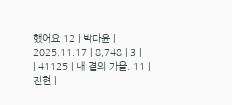했어요 12 | 박다윤 | 2025.11.17 | 8,748 | 3 |
| 41125 | 내 곁의 가을. 11 | 진현 |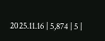2025.11.16 | 5,874 | 5 |